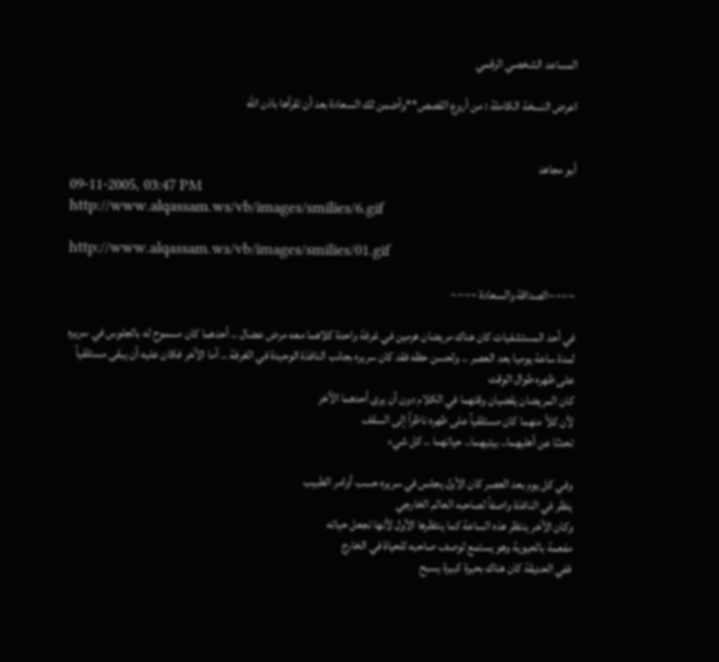المساعد الشخصي الرقمي

اعرض النسخة الكاملة : من أروع القصص**وأضمن لك السعادة بعد أن تقرأها باذن الله


أبو مجاهد
09-11-2005, 03:47 PM
http://www.alqassam.ws/vb/images/smilies/6.gif

http://www.alqassam.ws/vb/images/smilies/01.gif

~~~~الصداقة والسعادة ~~~~

في أحد المستشفيات كان هناك مريضان هرمين في غرفة واحدة كلاهما معه مرض عضال .. أحدهما كان مسموح له بالجلوس في سريره لمدة ساعة يوميا بعد العصر .. ولحسن حظه فقد كان سريره بجانب النافذة الوحيدة في الغرفة .. أما الآخر فكان عليه أن يبقى مستلقياً على ظهره طوال الوقت
كان المريضان يقضيان وقتهما في الكلام دون أن يرى أحدهما الآخر
لأن كلاً منهما كان مستلقياً على ظهره ناظراً إلى السقف
تحدثا عن أهليهما.. بيتيهما.. حياتهما .. كل شيء

وفي كل يوم بعد العصر كان الأول يجلس في سريره حسب أوامر الطبيب
ينظر في النافذة واصفاً لصاحبه العالم الخارجي
وكان الآخر ينتظر هذه الساعة كما ينتظرها الأول لأنها تجعل حياته
مفعمة بالحيوية وهو يستمع لوصف صاحبه للحياة في الخارج
ففي الحديقة كان هناك بحيرة كبيرة يسبح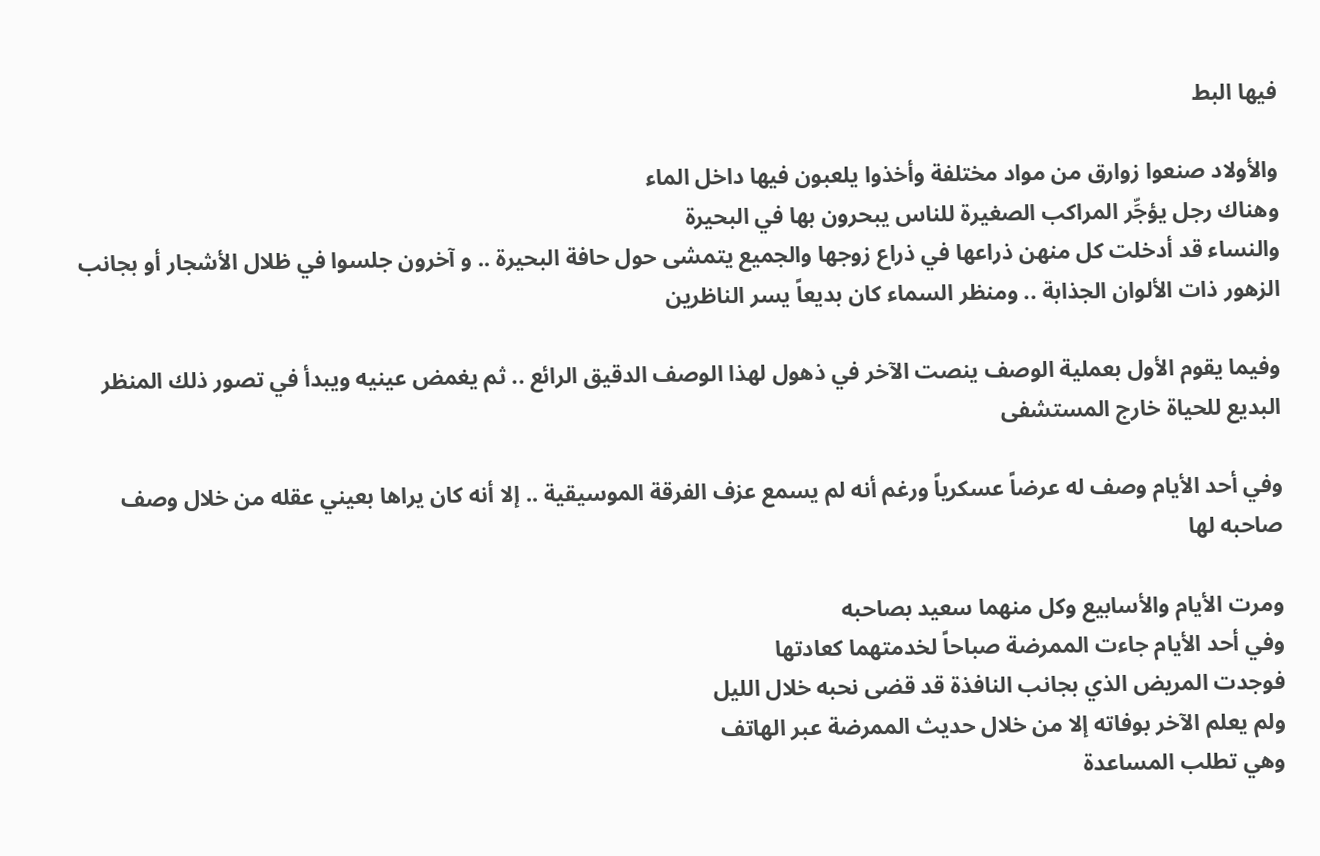فيها البط

والأولاد صنعوا زوارق من مواد مختلفة وأخذوا يلعبون فيها داخل الماء
وهناك رجل يؤجِّر المراكب الصغيرة للناس يبحرون بها في البحيرة
والنساء قد أدخلت كل منهن ذراعها في ذراع زوجها والجميع يتمشى حول حافة البحيرة .. و آخرون جلسوا في ظلال الأشجار أو بجانب الزهور ذات الألوان الجذابة .. ومنظر السماء كان بديعاً يسر الناظرين

وفيما يقوم الأول بعملية الوصف ينصت الآخر في ذهول لهذا الوصف الدقيق الرائع .. ثم يغمض عينيه ويبدأ في تصور ذلك المنظر البديع للحياة خارج المستشفى

وفي أحد الأيام وصف له عرضاً عسكرياً ورغم أنه لم يسمع عزف الفرقة الموسيقية .. إلا أنه كان يراها بعيني عقله من خلال وصف صاحبه لها

ومرت الأيام والأسابيع وكل منهما سعيد بصاحبه
وفي أحد الأيام جاءت الممرضة صباحاً لخدمتهما كعادتها
فوجدت المريض الذي بجانب النافذة قد قضى نحبه خلال الليل
ولم يعلم الآخر بوفاته إلا من خلال حديث الممرضة عبر الهاتف
وهي تطلب المساعدة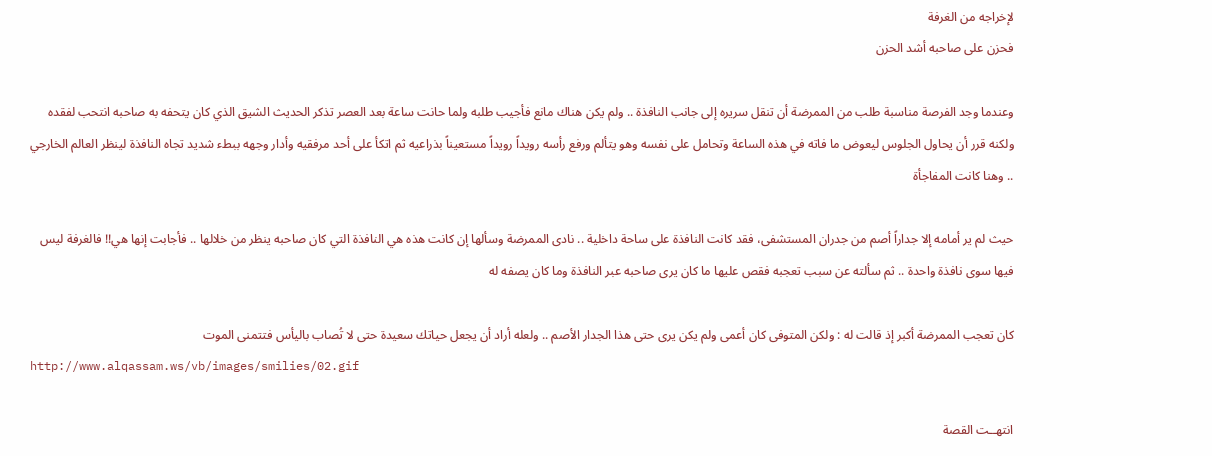لإخراجه من الغرفة
فحزن على صاحبه أشد الحزن

وعندما وجد الفرصة مناسبة طلب من الممرضة أن تنقل سريره إلى جانب النافذة .. ولم يكن هناك مانع فأجيب طلبه ولما حانت ساعة بعد العصر تذكر الحديث الشيق الذي كان يتحفه به صاحبه انتحب لفقده ولكنه قرر أن يحاول الجلوس ليعوض ما فاته في هذه الساعة وتحامل على نفسه وهو يتألم ورفع رأسه رويداً رويداً مستعيناً بذراعيه ثم اتكأ على أحد مرفقيه وأدار وجهه ببطء شديد تجاه النافذة لينظر العالم الخارجي .. وهنا كانت المفاجأة

حيث لم ير أمامه إلا جداراً أصم من جدران المستشفى، فقد كانت النافذة على ساحة داخلية .. نادى الممرضة وسألها إن كانت هذه هي النافذة التي كان صاحبه ينظر من خلالها .. فأجابت إنها هي!! فالغرفة ليس فيها سوى نافذة واحدة .. ثم سألته عن سبب تعجبه فقص عليها ما كان يرى صاحبه عبر النافذة وما كان يصفه له

كان تعجب الممرضة أكبر إذ قالت له : ولكن المتوفى كان أعمى ولم يكن يرى حتى هذا الجدار الأصم .. ولعله أراد أن يجعل حياتك سعيدة حتى لا تُصاب باليأس فتتمنى الموت
http://www.alqassam.ws/vb/images/smilies/02.gif

انتهــت القصة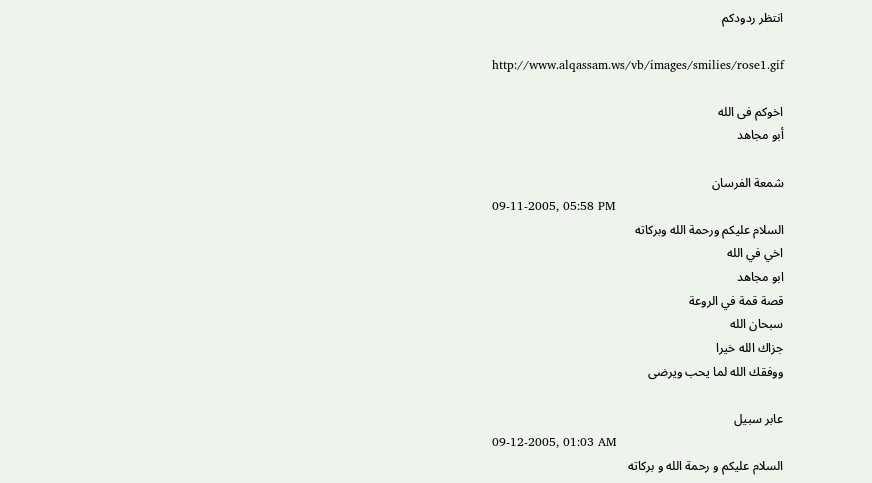انتظر ردودكم

http://www.alqassam.ws/vb/images/smilies/rose1.gif

اخوكم فى الله
أبو مجاهد

شمعة الفرسان
09-11-2005, 05:58 PM
السلام عليكم ورحمة الله وبركاته
اخي في الله
ابو مجاهد
قصة قمة في الروعة
سبحان الله
جزاك الله خيرا
ووفقك الله لما يحب ويرضى

عابر سبيل
09-12-2005, 01:03 AM
السلام عليكم و رحمة الله و بركاته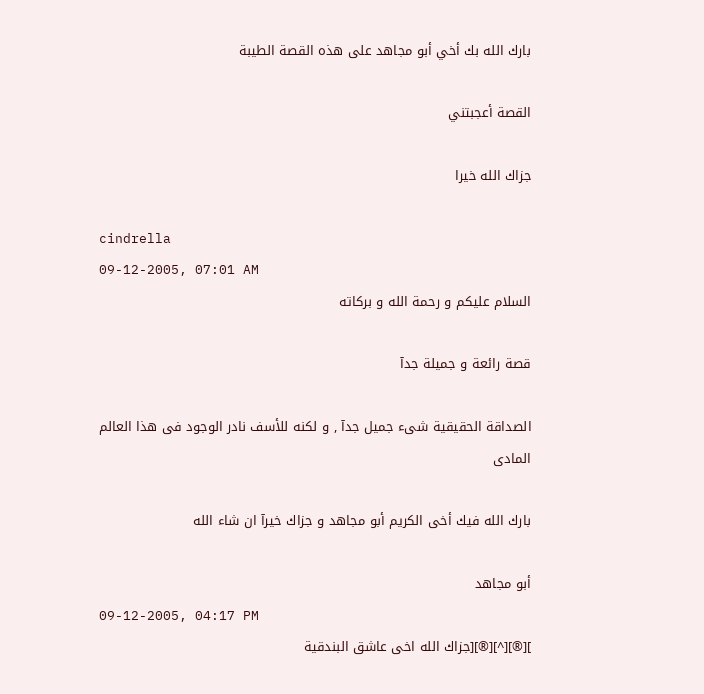بارك الله بك أخي أبو مجاهد على هذه القصة الطيبة

القصة أعجبتني

جزاك الله خيرا

cindrella
09-12-2005, 07:01 AM
السلام عليكم و رحمة الله و بركاته

قصة رائعة و جميلة جدآ

الصداقة الحقيقية شىء جميل جدآ , و لكنه للأسف نادر الوجود فى هذا العالم المادى

بارك الله فيك أخى الكريم أبو مجاهد و جزاك خيرآ ان شاء الله

أبو مجاهد
09-12-2005, 04:17 PM
][®][^][®][جزاك الله اخى عاشق البندقية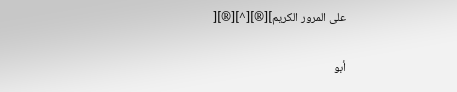على المرور الكريم][®][^][®][

أبو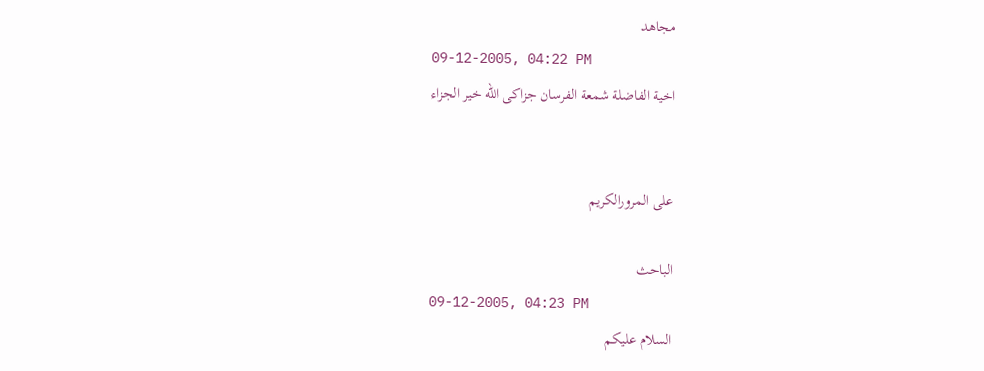مجاهد
09-12-2005, 04:22 PM
اخية الفاضلة شمعة الفرسان جزاكى الله خير الجزاء


على المرورالكريم

الباحث
09-12-2005, 04:23 PM
السلام عليكم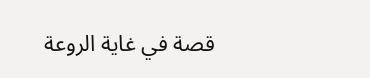قصة في غاية الروعة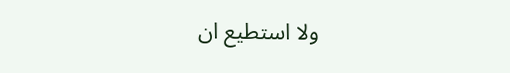ولا استطيع ان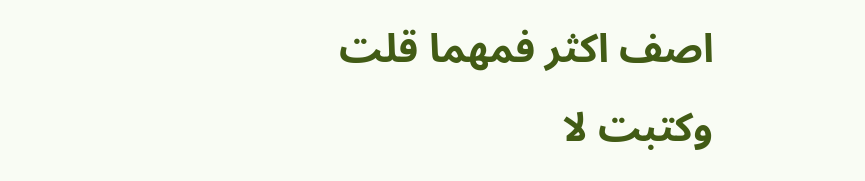اصف اكثر فمهما قلت وكتبت لا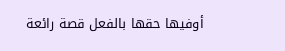أوفيها حقها بالفعل قصة رائعة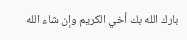بارك الله بك أخي الكريم وإن شاء الله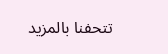تتحفنا بالمزيد